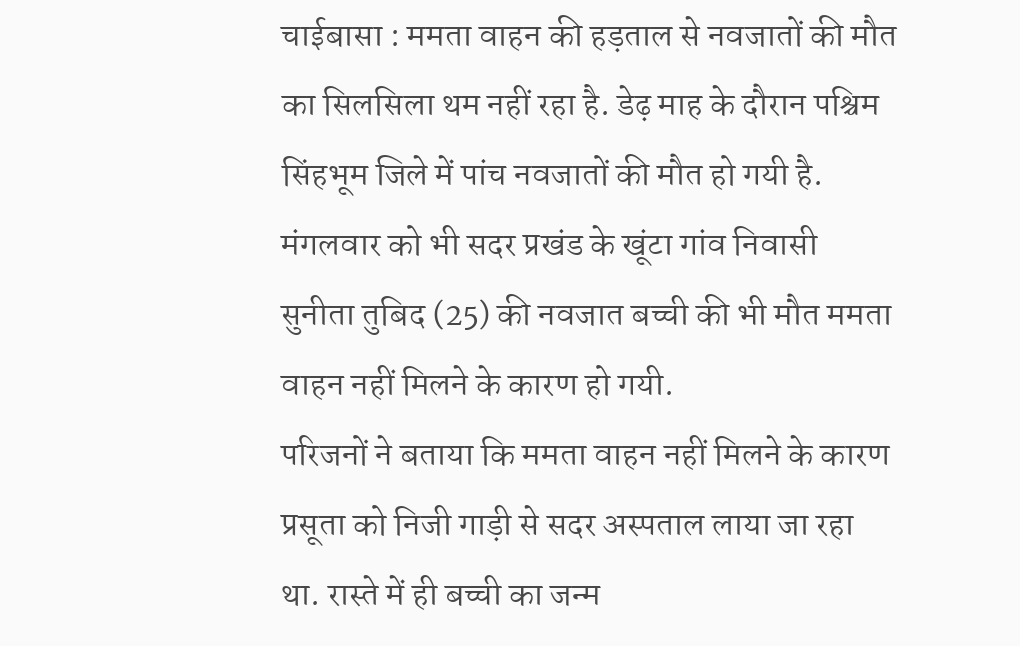चाईबासा : ममता वाहन की हड़ताल से नवजातों की मौत का सिलसिला थम नहीं रहा है. डेढ़ माह के दौरान पश्चिम सिंहभूम जिले में पांच नवजातों की मौत हो गयी है. मंगलवार को भी सदर प्रखंड के खूंटा गांव निवासी सुनीता तुबिद (25) की नवजात बच्ची की भी मौत ममता वाहन नहीं मिलने के कारण हो गयी.
परिजनों ने बताया कि ममता वाहन नहीं मिलने के कारण प्रसूता को निजी गाड़ी से सदर अस्पताल लाया जा रहा था. रास्ते में ही बच्ची का जन्म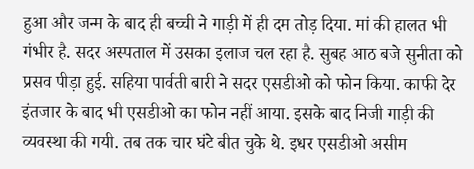हुआ और जन्म के बाद ही बच्ची ने गाड़ी में ही दम तोड़ दिया. मां की हालत भी गंभीर है. सदर अस्पताल में उसका इलाज चल रहा है. सुबह आठ बजे सुनीता को प्रसव पीड़ा हुई. सहिया पार्वती बारी ने सदर एसडीओ को फोन किया. काफी देर इंतजार के बाद भी एसडीओ का फोन नहीं आया. इसके बाद निजी गाड़ी की व्यवस्था की गयी. तब तक चार घंटे बीत चुके थे. इधर एसडीओ असीम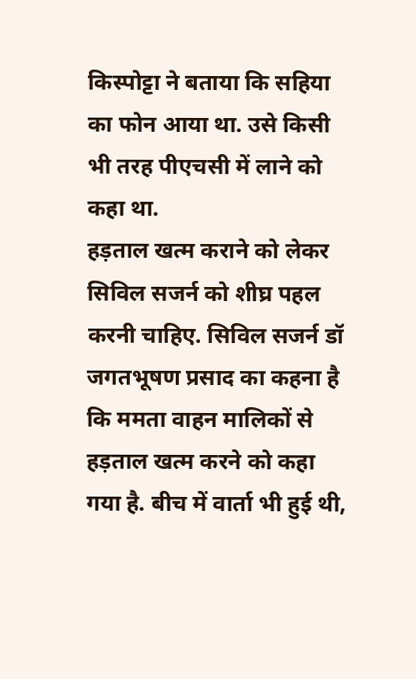किस्पोट्टा ने बताया कि सहिया का फोन आया था. उसे किसी भी तरह पीएचसी में लाने को कहा था.
हड़ताल खत्म कराने को लेकर सिविल सजर्न को शीघ्र पहल करनी चाहिए. सिविल सजर्न डॉ जगतभूषण प्रसाद का कहना है कि ममता वाहन मालिकों से हड़ताल खत्म करने को कहा गया है. बीच में वार्ता भी हुई थी,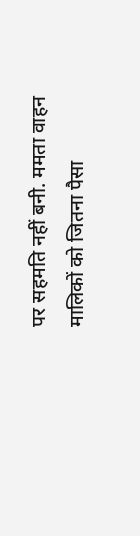पर सहमति नहीं बनी. ममता वाहन मालिकों को जितना पैसा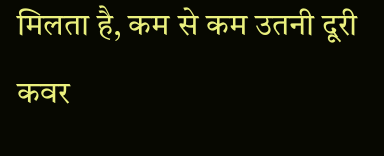मिलता है, कम से कम उतनी दूरी कवर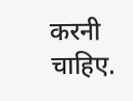करनी चाहिए.